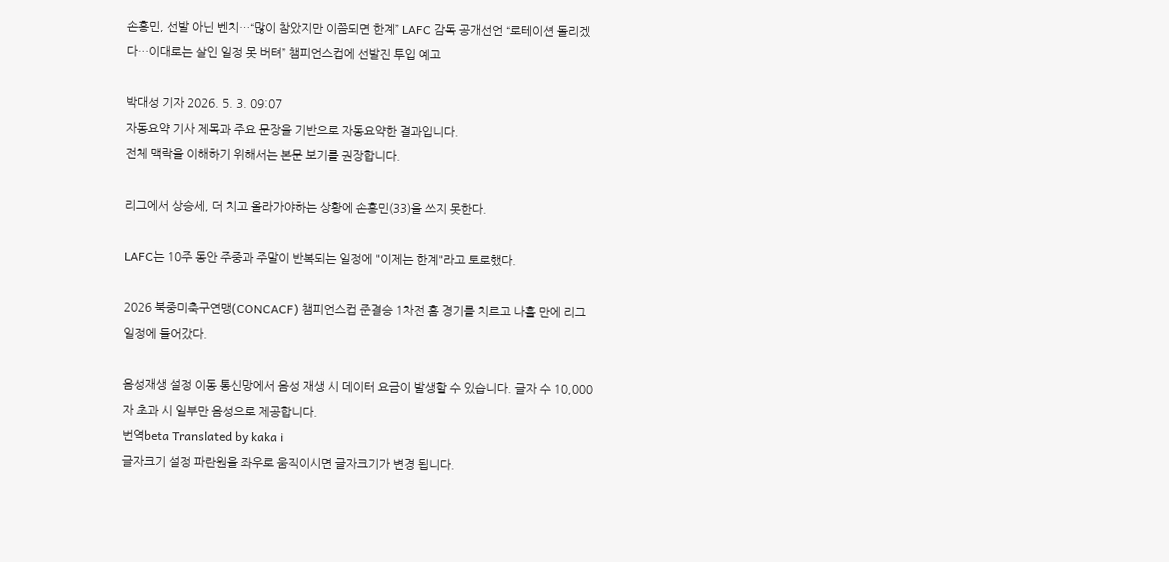손흥민, 선발 아닌 벤치…“많이 참았지만 이쯤되면 한계” LAFC 감독 공개선언 “로테이션 돌리겠다…이대로는 살인 일정 못 버텨” 챔피언스컵에 선발진 투입 예고

박대성 기자 2026. 5. 3. 09:07
자동요약 기사 제목과 주요 문장을 기반으로 자동요약한 결과입니다.
전체 맥락을 이해하기 위해서는 본문 보기를 권장합니다.

리그에서 상승세, 더 치고 올라가야하는 상황에 손흥민(33)을 쓰지 못한다.

LAFC는 10주 동안 주중과 주말이 반복되는 일정에 "이제는 한계"라고 토로했다.

2026 북중미축구연맹(CONCACF) 챔피언스컵 준결승 1차전 홈 경기를 치르고 나흘 만에 리그 일정에 들어갔다.

음성재생 설정 이동 통신망에서 음성 재생 시 데이터 요금이 발생할 수 있습니다. 글자 수 10,000자 초과 시 일부만 음성으로 제공합니다.
번역beta Translated by kaka i
글자크기 설정 파란원을 좌우로 움직이시면 글자크기가 변경 됩니다.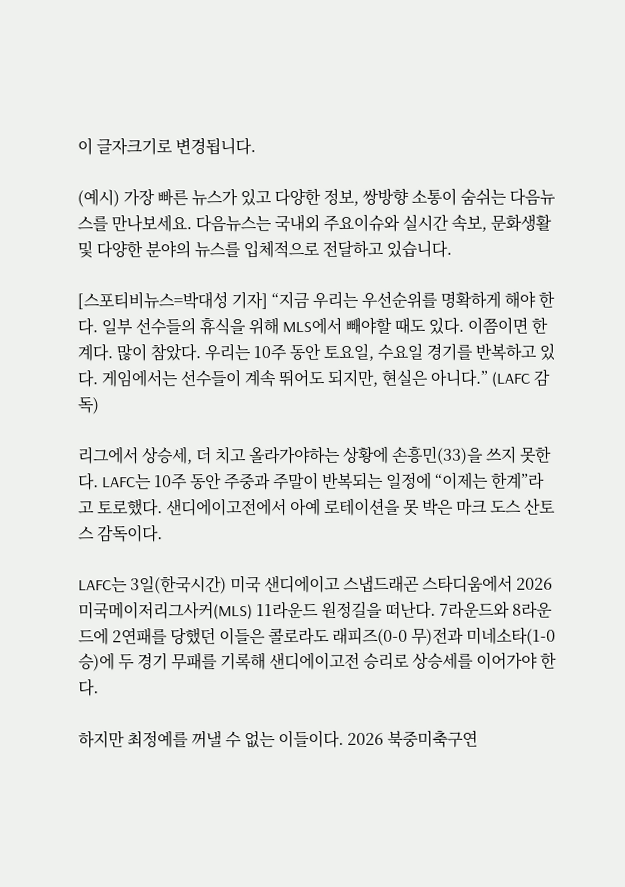이 글자크기로 변경됩니다.

(예시) 가장 빠른 뉴스가 있고 다양한 정보, 쌍방향 소통이 숨쉬는 다음뉴스를 만나보세요. 다음뉴스는 국내외 주요이슈와 실시간 속보, 문화생활 및 다양한 분야의 뉴스를 입체적으로 전달하고 있습니다.

[스포티비뉴스=박대성 기자] “지금 우리는 우선순위를 명확하게 해야 한다. 일부 선수들의 휴식을 위해 MLS에서 빼야할 때도 있다. 이쯤이면 한계다. 많이 참았다. 우리는 10주 동안 토요일, 수요일 경기를 반복하고 있다. 게임에서는 선수들이 계속 뛰어도 되지만, 현실은 아니다.” (LAFC 감독)

리그에서 상승세, 더 치고 올라가야하는 상황에 손흥민(33)을 쓰지 못한다. LAFC는 10주 동안 주중과 주말이 반복되는 일정에 “이제는 한계”라고 토로했다. 샌디에이고전에서 아예 로테이션을 못 박은 마크 도스 산토스 감독이다.

LAFC는 3일(한국시간) 미국 샌디에이고 스냅드래곤 스타디움에서 2026 미국메이저리그사커(MLS) 11라운드 원정길을 떠난다. 7라운드와 8라운드에 2연패를 당했던 이들은 콜로라도 래피즈(0-0 무)전과 미네소타(1-0 승)에 두 경기 무패를 기록해 샌디에이고전 승리로 상승세를 이어가야 한다.

하지만 최정예를 꺼낼 수 없는 이들이다. 2026 북중미축구연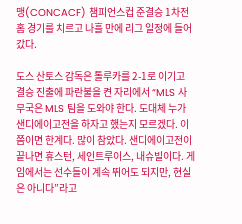맹(CONCACF) 챔피언스컵 준결승 1차전 홈 경기를 치르고 나흘 만에 리그 일정에 들어갔다.

도스 산토스 감독은 톨루카를 2-1로 이기고 결승 진출에 파란불을 켠 자리에서 “MLS 사무국은 MLS 팀을 도와야 한다. 도대체 누가 샌디에이고전을 하자고 했는지 모르겠다. 이쯤이면 한계다. 많이 참았다. 샌디에이고전이 끝나면 휴스턴, 세인트루이스, 내슈빌이다. 게임에서는 선수들이 계속 뛰어도 되지만, 현실은 아니다”라고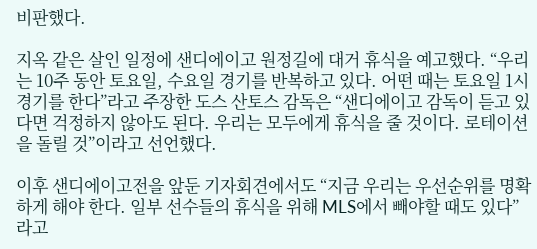비판했다.

지옥 같은 살인 일정에 샌디에이고 원정길에 대거 휴식을 예고했다. “우리는 10주 동안 토요일, 수요일 경기를 반복하고 있다. 어떤 때는 토요일 1시 경기를 한다”라고 주장한 도스 산토스 감독은 “샌디에이고 감독이 듣고 있다면 걱정하지 않아도 된다. 우리는 모두에게 휴식을 줄 것이다. 로테이션을 돌릴 것”이라고 선언했다.

이후 샌디에이고전을 앞둔 기자회견에서도 “지금 우리는 우선순위를 명확하게 해야 한다. 일부 선수들의 휴식을 위해 MLS에서 빼야할 때도 있다”라고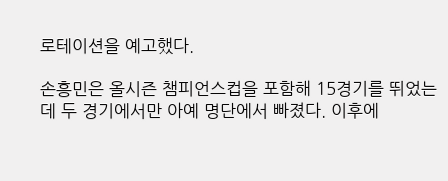로테이션을 예고했다.

손흥민은 올시즌 챔피언스컵을 포함해 15경기를 뛰었는데 두 경기에서만 아예 명단에서 빠졌다. 이후에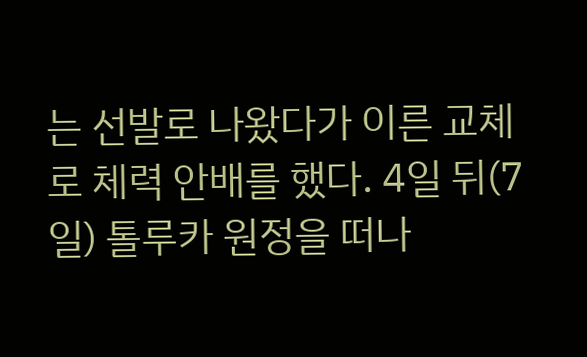는 선발로 나왔다가 이른 교체로 체력 안배를 했다. 4일 뒤(7일) 톨루카 원정을 떠나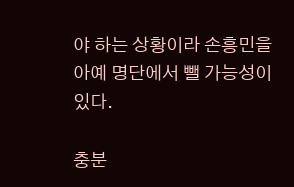야 하는 상황이라 손흥민을 아예 명단에서 뺄 가능성이 있다.

충분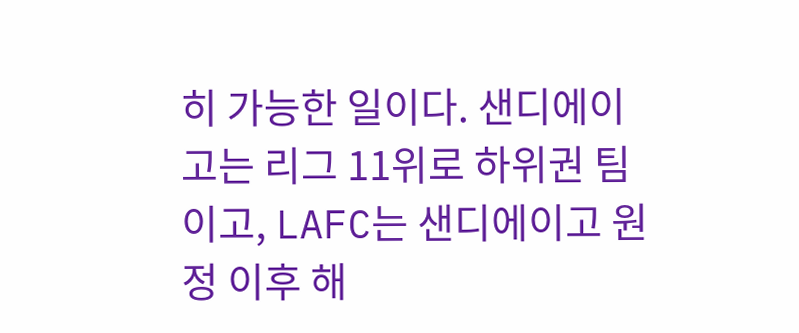히 가능한 일이다. 샌디에이고는 리그 11위로 하위권 팀이고, LAFC는 샌디에이고 원정 이후 해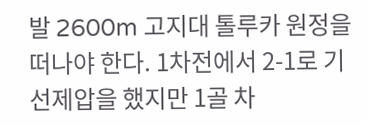발 2600m 고지대 톨루카 원정을 떠나야 한다. 1차전에서 2-1로 기선제압을 했지만 1골 차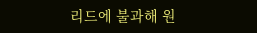리드에 불과해 원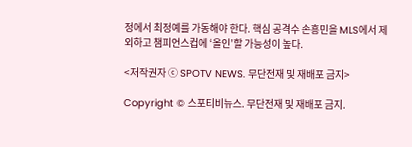정에서 최정예를 가동해야 한다. 핵심 공격수 손흥민을 MLS에서 제외하고 챔피언스컵에 ‘올인’할 가능성이 높다.

<저작권자 ⓒ SPOTV NEWS. 무단전재 및 재배포 금지>

Copyright © 스포티비뉴스. 무단전재 및 재배포 금지.